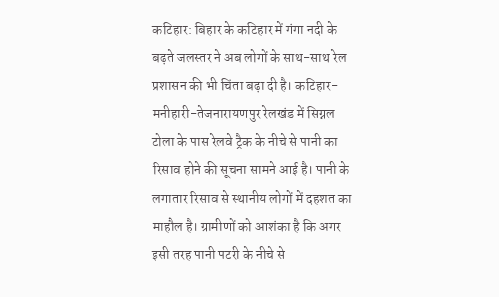कटिहार: बिहार के कटिहार में गंगा नदी के बढ़ते जलस्तर ने अब लोगों के साथ-साथ रेल प्रशासन की भी चिंता बढ़ा दी है। कटिहार-मनीहारी-तेजनारायणपुर रेलखंड में सिग्नल टोला के पास रेलवे ट्रैक के नीचे से पानी का रिसाव होने की सूचना सामने आई है। पानी के लगातार रिसाव से स्थानीय लोगों में दहशत का माहौल है। ग्रामीणों को आशंका है कि अगर इसी तरह पानी पटरी के नीचे से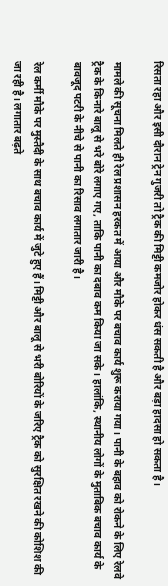रिसता रहा और इसी दौरान ट्रेन गुजरी तो ट्रैक की मिट्टी कमजोर होकर धंस सकती है और बड़ा हादसा हो सकता है।

मामले की सूचना मिलते ही रेल प्रशासन हरकत में आया और मौके पर बचाव कार्य शुरू कराया गया। पानी के बहाव को रोकने के लिए रेलवे ट्रैक के किनारे बालू से भरे बोरे लगाए गए, ताकि पानी का दबाव कम किया जा सके। हालांकि, स्थानीय लोगों के मुताबिक बचाव कार्य के बावजूद पटरी के नीचे से पानी का रिसाव लगातार जारी है।

रेल कर्मी मौके पर मुस्तैदी के साथ बचाव कार्य में जुटे हुए हैं। मिट्टी और बालू से भरी बोरियों के जरिए ट्रैक को सुरक्षित रखने की कोशिश की जा रही है। लगातार बढ़ते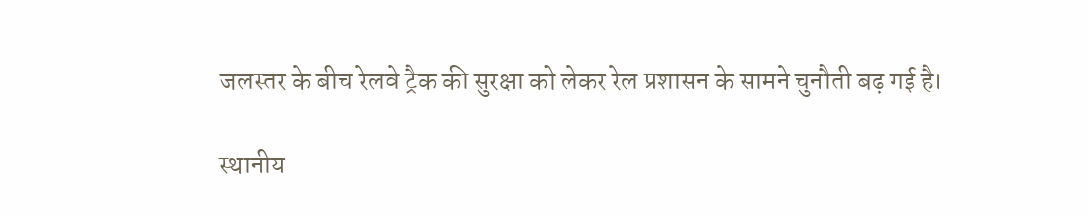जलस्तर के बीच रेलवे ट्रैक की सुरक्षा को लेकर रेल प्रशासन के सामने चुनौती बढ़ गई है।

स्थानीय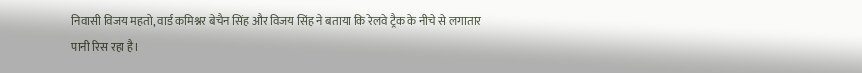निवासी विजय महतो, वार्ड कमिश्नर बेचैन सिंह और विजय सिंह ने बताया कि रेलवे ट्रैक के नीचे से लगातार पानी रिस रहा है।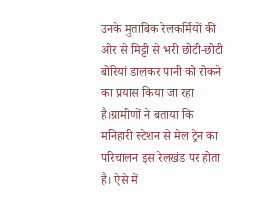उनके मुताबिक रेलकर्मियों की ओर से मिट्टी से भरी छोटी-छोटी बोरियां डालकर पानी को रोकने का प्रयास किया जा रहा है।ग्रामीणों ने बताया कि मनिहारी स्टेशन से मेल ट्रेन का परिचालन इस रेलखंड पर होता है। ऐसे में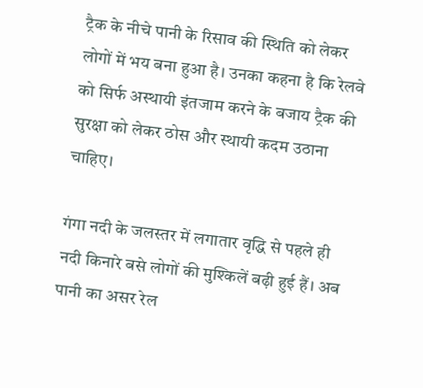ट्रैक के नीचे पानी के रिसाव की स्थिति को लेकर लोगों में भय बना हुआ है। उनका कहना है कि रेलवे को सिर्फ अस्थायी इंतजाम करने के बजाय ट्रैक की सुरक्षा को लेकर ठोस और स्थायी कदम उठाना चाहिए।

गंगा नदी के जलस्तर में लगातार वृद्धि से पहले ही नदी किनारे बसे लोगों की मुश्किलें बढ़ी हुई हैं। अब पानी का असर रेल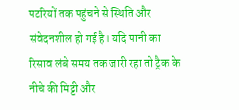पटरियों तक पहुंचने से स्थिति और संवेदनशील हो गई है। यदि पानी का रिसाव लंबे समय तक जारी रहा तो ट्रैक के नीचे की मिट्टी और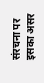संरचना पर इसका असर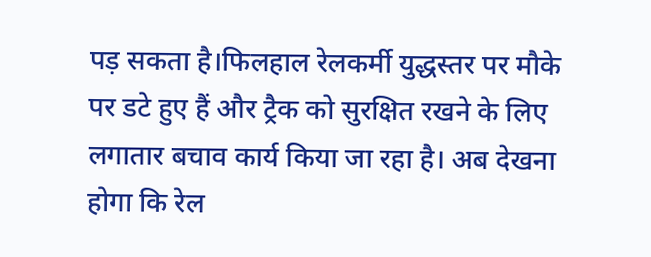पड़ सकता है।फिलहाल रेलकर्मी युद्धस्तर पर मौके पर डटे हुए हैं और ट्रैक को सुरक्षित रखने के लिए लगातार बचाव कार्य किया जा रहा है। अब देखना होगा कि रेल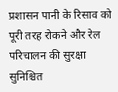प्रशासन पानी के रिसाव को पूरी तरह रोकने और रेल परिचालन की सुरक्षा सुनिश्चित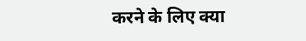करने के लिए क्या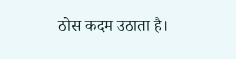ठोस कदम उठाता है।